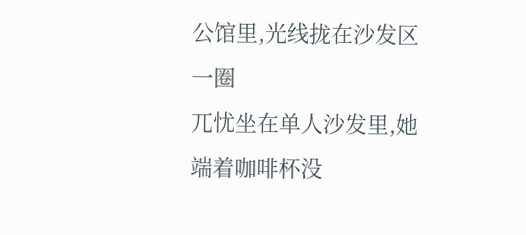公馆里,光线拢在沙发区一圈
兀忧坐在单人沙发里,她端着咖啡杯没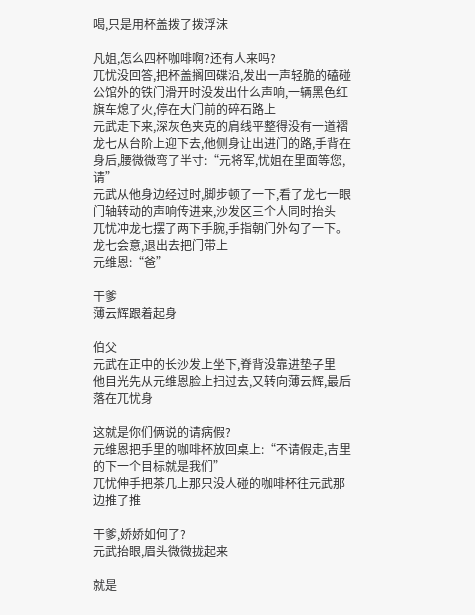喝,只是用杯盖拨了拨浮沫

凡姐,怎么四杯咖啡啊?还有人来吗?
兀忧没回答,把杯盖搁回碟沿,发出一声轻脆的磕碰
公馆外的铁门滑开时没发出什么声响,一辆黑色红旗车熄了火,停在大门前的碎石路上
元武走下来,深灰色夹克的肩线平整得没有一道褶
龙七从台阶上迎下去,他侧身让出进门的路,手背在身后,腰微微弯了半寸:“元将军,忧姐在里面等您,请”
元武从他身边经过时,脚步顿了一下,看了龙七一眼
门轴转动的声响传进来,沙发区三个人同时抬头
兀忧冲龙七摆了两下手腕,手指朝门外勾了一下。龙七会意,退出去把门带上
元维恩:“爸”

干爹
薄云辉跟着起身

伯父
元武在正中的长沙发上坐下,脊背没靠进垫子里
他目光先从元维恩脸上扫过去,又转向薄云辉,最后落在兀忧身

这就是你们俩说的请病假?
元维恩把手里的咖啡杯放回桌上:“不请假走,吉里的下一个目标就是我们”
兀忧伸手把茶几上那只没人碰的咖啡杯往元武那边推了推

干爹,娇娇如何了?
元武抬眼,眉头微微拢起来

就是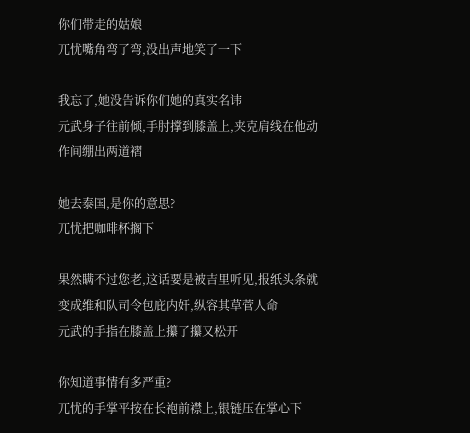你们带走的姑娘
兀忧嘴角弯了弯,没出声地笑了一下

我忘了,她没告诉你们她的真实名讳
元武身子往前倾,手肘撑到膝盖上,夹克肩线在他动作间绷出两道褶

她去泰国,是你的意思?
兀忧把咖啡杯搁下

果然瞒不过您老,这话要是被吉里听见,报纸头条就变成维和队司令包庇内奸,纵容其草菅人命
元武的手指在膝盖上攥了攥又松开

你知道事情有多严重?
兀忧的手掌平按在长袍前襟上,银链压在掌心下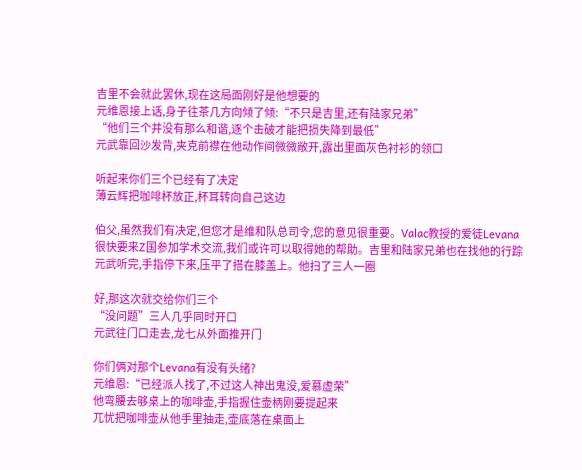吉里不会就此罢休,现在这局面刚好是他想要的
元维恩接上话,身子往茶几方向倾了倾:“不只是吉里,还有陆家兄弟”
“他们三个并没有那么和谐,逐个击破才能把损失降到最低”
元武靠回沙发背,夹克前襟在他动作间微微敞开,露出里面灰色衬衫的领口

听起来你们三个已经有了决定
薄云辉把咖啡杯放正,杯耳转向自己这边

伯父,虽然我们有决定,但您才是维和队总司令,您的意见很重要。Valac教授的爱徒Levana很快要来Z国参加学术交流,我们或许可以取得她的帮助。吉里和陆家兄弟也在找他的行踪
元武听完,手指停下来,压平了搭在膝盖上。他扫了三人一圈

好,那这次就交给你们三个
“没问题”三人几乎同时开口
元武往门口走去,龙七从外面推开门

你们俩对那个Levana有没有头绪?
元维恩:“已经派人找了,不过这人神出鬼没,爱慕虚荣”
他弯腰去够桌上的咖啡壶,手指握住壶柄刚要提起来
兀忧把咖啡壶从他手里抽走,壶底落在桌面上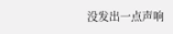没发出一点声响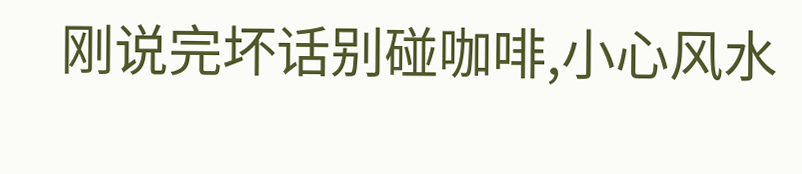刚说完坏话别碰咖啡,小心风水